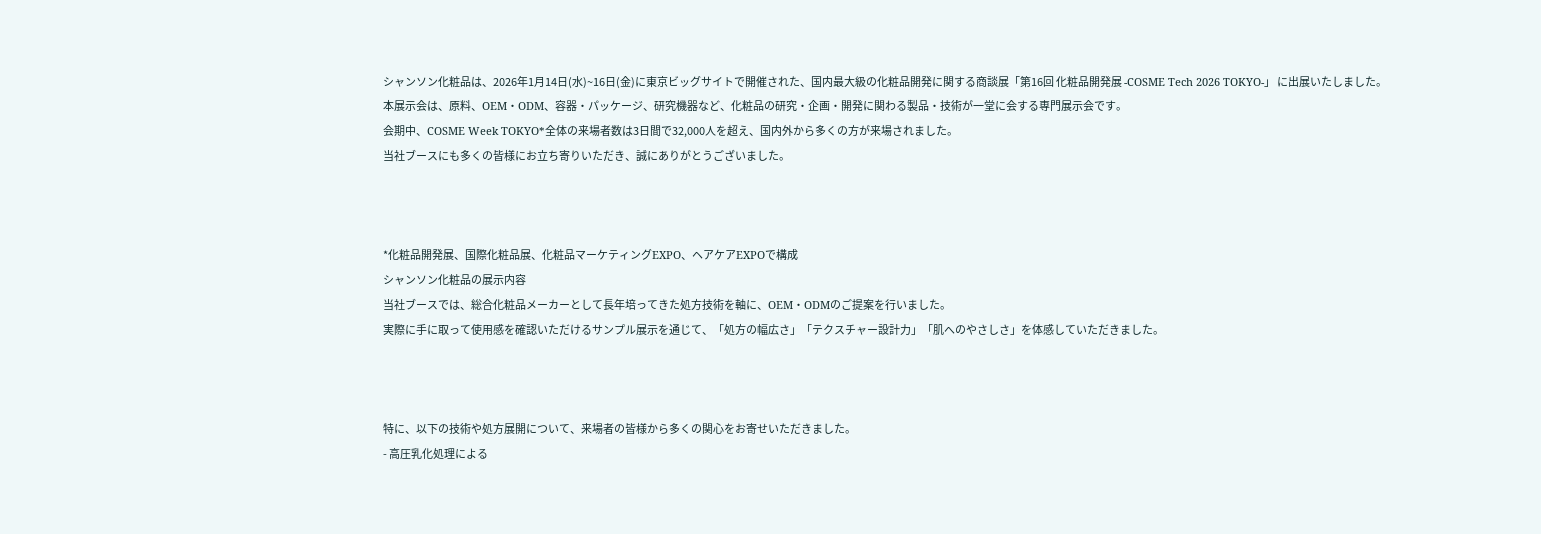シャンソン化粧品は、2026年1月14日(水)~16日(金)に東京ビッグサイトで開催された、国内最大級の化粧品開発に関する商談展「第16回 化粧品開発展 -COSME Tech 2026 TOKYO-」 に出展いたしました。
本展示会は、原料、OEM・ODM、容器・パッケージ、研究機器など、化粧品の研究・企画・開発に関わる製品・技術が一堂に会する専門展示会です。
会期中、COSME Week TOKYO*全体の来場者数は3日間で32,000人を超え、国内外から多くの方が来場されました。
当社ブースにも多くの皆様にお立ち寄りいただき、誠にありがとうございました。



*化粧品開発展、国際化粧品展、化粧品マーケティングEXPO、ヘアケアEXPOで構成
シャンソン化粧品の展示内容
当社ブースでは、総合化粧品メーカーとして長年培ってきた処方技術を軸に、OEM・ODMのご提案を行いました。
実際に手に取って使用感を確認いただけるサンプル展示を通じて、「処方の幅広さ」「テクスチャー設計力」「肌へのやさしさ」を体感していただきました。



特に、以下の技術や処方展開について、来場者の皆様から多くの関心をお寄せいただきました。
- 高圧乳化処理による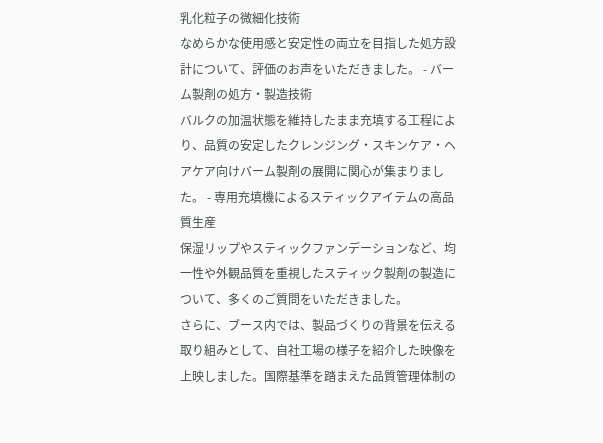乳化粒子の微細化技術
なめらかな使用感と安定性の両立を目指した処方設計について、評価のお声をいただきました。 - バーム製剤の処方・製造技術
バルクの加温状態を維持したまま充填する工程により、品質の安定したクレンジング・スキンケア・ヘアケア向けバーム製剤の展開に関心が集まりました。 - 専用充填機によるスティックアイテムの高品質生産
保湿リップやスティックファンデーションなど、均一性や外観品質を重視したスティック製剤の製造について、多くのご質問をいただきました。
さらに、ブース内では、製品づくりの背景を伝える取り組みとして、自社工場の様子を紹介した映像を上映しました。国際基準を踏まえた品質管理体制の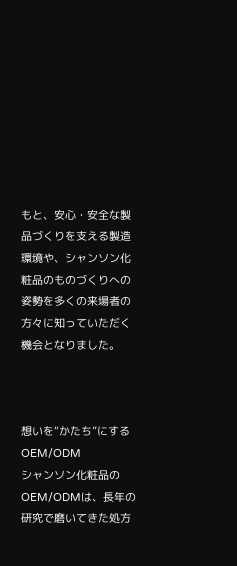もと、安心・安全な製品づくりを支える製造環境や、シャンソン化粧品のものづくりへの姿勢を多くの来場者の方々に知っていただく機会となりました。



想いを“かたち”にするOEM/ODM
シャンソン化粧品のOEM/ODMは、長年の研究で磨いてきた処方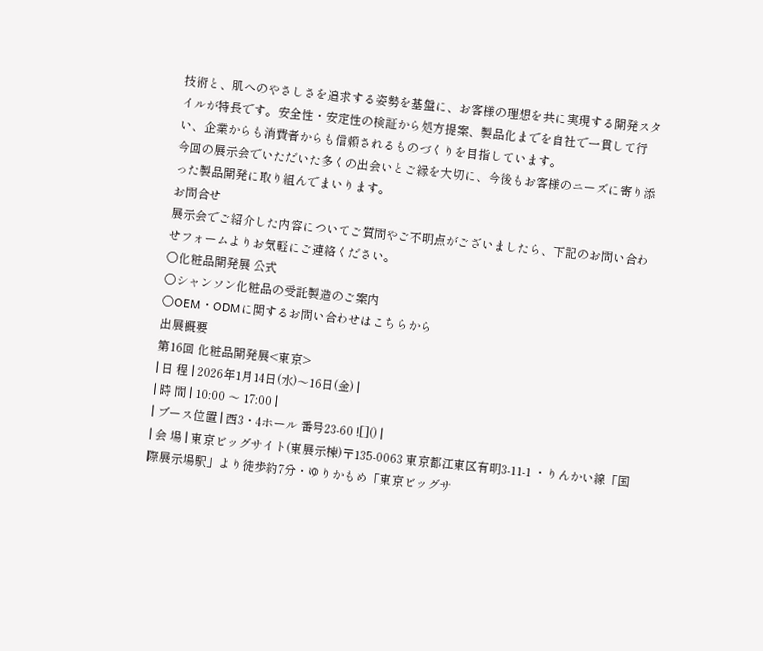技術と、肌へのやさしさを追求する姿勢を基盤に、お客様の理想を共に実現する開発スタイルが特長です。安全性・安定性の検証から処方提案、製品化までを自社で一貫して行い、企業からも消費者からも信頼されるものづくりを目指しています。
今回の展示会でいただいた多くの出会いとご縁を大切に、今後もお客様のニーズに寄り添った製品開発に取り組んでまいります。
お問合せ
展示会でご紹介した内容についてご質問やご不明点がございましたら、下記のお問い合わせフォームよりお気軽にご連絡ください。
○化粧品開発展 公式
○シャンソン化粧品の受託製造のご案内
○OEM・ODMに関するお問い合わせはこちらから
出展概要
第16回 化粧品開発展<東京>
| 日 程 | 2026年1月14日(水)〜16日(金) |
| 時 間 | 10:00 〜 17:00 |
| ブース位置 | 西3・4ホール 番号23-60 ![]() |
| 会 場 | 東京ビッグサイト(東展示棟)〒135-0063 東京都江東区有明3-11-1 ・りんかい線「国際展示場駅」より徒歩約7分・ゆりかもめ「東京ビッグサ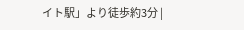イト駅」より徒歩約3分 |